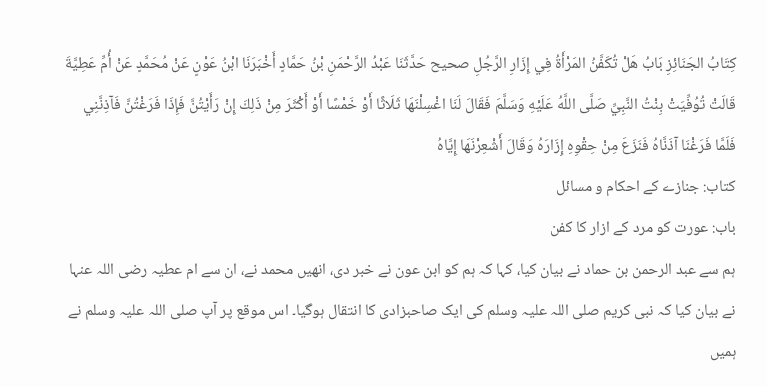كِتَابُ الجَنَائِزِ بَابُ هَلْ تُكَفَّنُ المَرْأَةُ فِي إِزَارِ الرَّجُلِ صحيح حَدَّثَنَا عَبْدُ الرَّحْمَنِ بْنُ حَمَّادٍ أَخْبَرَنَا ابْنُ عَوْنٍ عَنْ مُحَمَّدٍ عَنْ أُمِّ عَطِيَّةَ قَالَتْ تُوُفِّيَتْ بِنْتُ النَّبِيِّ صَلَّى اللَّهُ عَلَيْهِ وَسَلَّمَ فَقَالَ لَنَا اغْسِلْنَهَا ثَلَاثًا أَوْ خَمْسًا أَوْ أَكْثَرَ مِنْ ذَلِكَ إِنْ رَأَيْتُنَّ فَإِذَا فَرَغْتُنَّ فَآذِنَّنِي فَلَمَّا فَرَغْنَا آذَنَّاهُ فَنَزَعَ مِنْ حِقْوِهِ إِزَارَهُ وَقَالَ أَشْعِرْنَهَا إِيَّاهُ
کتاب: جنازے کے احکام و مسائل
باب: عورت کو مرد کے ازار کا کفن
ہم سے عبد الرحمن بن حماد نے بیان کیا، کہا کہ ہم کو ابن عون نے خبر دی، انھیں محمد نے، ان سے ام عطیہ رضی اللہ عنہا نے بیان کیا کہ نبی کریم صلی اللہ علیہ وسلم کی ایک صاحبزادی کا انتقال ہوگیا۔ اس موقع پر آپ صلی اللہ علیہ وسلم نے ہمیں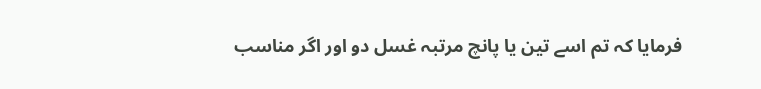فرمایا کہ تم اسے تین یا پانچ مرتبہ غسل دو اور اگر مناسب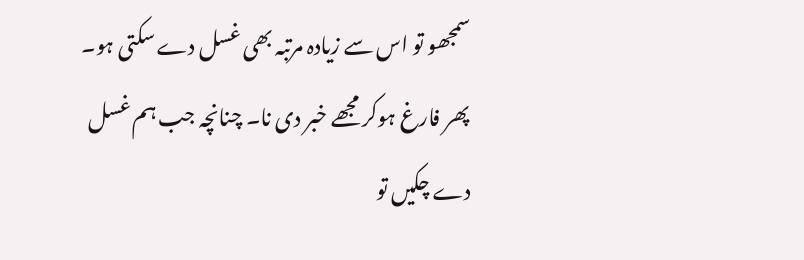سمجھو تو اس سے زیادہ مرتبہ بھی غسل دے سکتی ہو۔ پھر فارغ ہوکر مجھے خبر دی نا۔ چنانچہ جب ہم غسل دے چکیں تو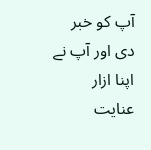آپ کو خبر دی اور آپ نے اپنا ازار عنایت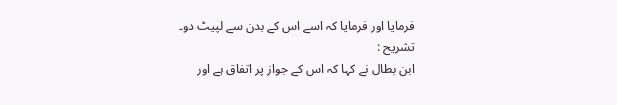فرمایا اور فرمایا کہ اسے اس کے بدن سے لپیٹ دو۔
تشریح :
ابن بطال نے کہا کہ اس کے جواز پر اتفاق ہے اور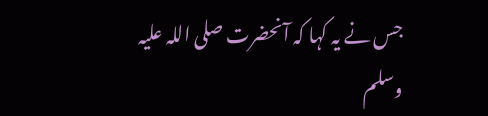جس نے یہ کہا کہ آنحضرت صلی اللہ علیہ وسلم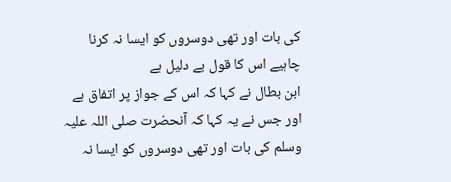کی بات اور تھی دوسروں کو ایسا نہ کرنا چاہیے اس کا قول بے دلیل ہے
ابن بطال نے کہا کہ اس کے جواز پر اتفاق ہے اور جس نے یہ کہا کہ آنحضرت صلی اللہ علیہ وسلم کی بات اور تھی دوسروں کو ایسا نہ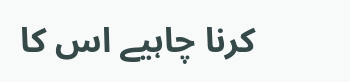کرنا چاہیے اس کا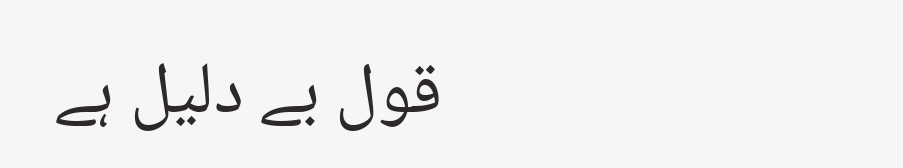قول بے دلیل ہے